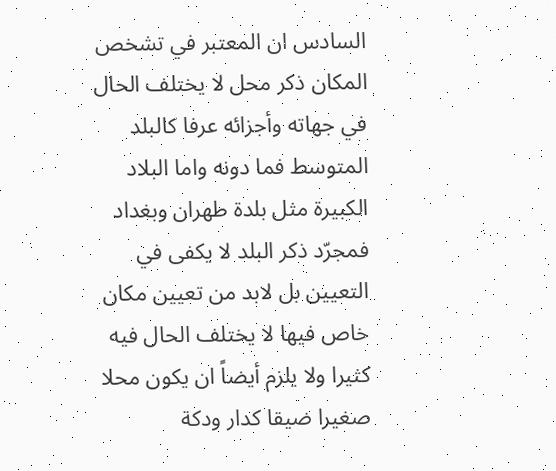السادس ان المعتبر في تشخص المكان ذكر محل لا يختلف الحال في جهاته وأجزائه عرفا كالبلد المتوسط فما دونه واما البلاد الكبيرة مثل بلدة طهران وبغداد فمجرّد ذكر البلد لا يكفى في التعيين بل لابد من تعيين مكان خاص فيها لا يختلف الحال فيه كثيرا ولا يلزم أيضاً ان يكون محلا صغيرا ضيقا كدار ودكة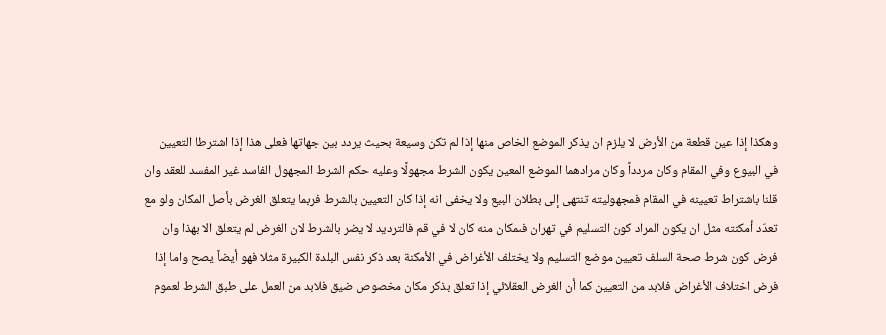وهكذا إذا عين قطعة من الأرض لا يلزم ان يذكر الموضع الخاص منها إذا لم تكن وسيعة بحيث يردد بين جهاتها فعلى هذا إذا اشترطا التعيين في البيوع وفي المقام وكان مردداً وكان مرادهما الموضع المعين يكون الشرط مجهولًا وعليه حكم الشرط المجهول الفاسد غير المفسد للعقد وان قلنا باشتراط تعيينه في المقام فمجهوليته تنتهى إلى بطلان البيع ولا يخفى انه إذا كان التعيين بالشرط فربما يتعلق الغرض بأصل المكان ولو مع تعدّد أمكنته مثل ان يكون المراد كون التسليم في تهران فىمكان منه كان لا في قم فالترديد لا يضر بالشرط لان الغرض لم يتعلق الا بهذا وان فرض كون شرط صحة السلف تعيين موضع التسليم ولا يختلف الأغراض في الأمكنة بعد ذكر نفس البلدة الكبيرة مثلا فهو أيضاً يصح واما إذا فرض اختلاف الأغراض فلابد من التعيين كما أن الغرض العقلائي إذا تعلق بذكر مكان مخصوص ضيق فلابد من العمل على طبق الشرط لعموم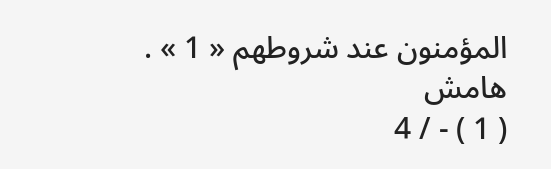المؤمنون عند شروطهم « 1 » .
هامش
( 1 ) - / 4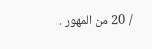/ 20 من المهور .